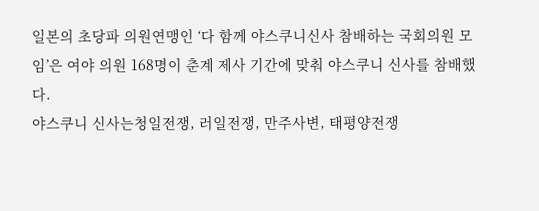일본의 초당파 의원연맹인 ‘다 함께 야스쿠니신사 참배하는 국회의원 모임’은 여야 의원 168명이 춘계 제사 기간에 맞춰 야스쿠니 신사를 참배했다.
야스쿠니 신사는청일전쟁, 러일전쟁, 만주사변, 태평양전쟁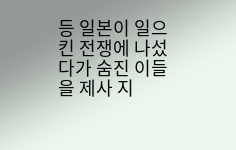등 일본이 일으킨 전쟁에 나섰다가 숨진 이들을 제사 지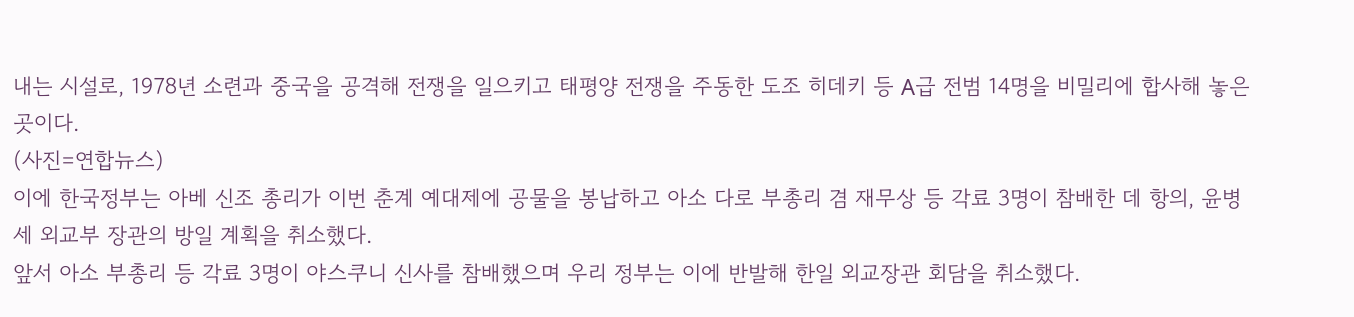내는 시설로, 1978년 소련과 중국을 공격해 전쟁을 일으키고 태평양 전쟁을 주동한 도조 히데키 등 A급 전범 14명을 비밀리에 합사해 놓은 곳이다.
(사진=연합뉴스)
이에 한국정부는 아베 신조 총리가 이번 춘계 예대제에 공물을 봉납하고 아소 다로 부총리 겸 재무상 등 각료 3명이 참배한 데 항의, 윤병세 외교부 장관의 방일 계획을 취소했다.
앞서 아소 부총리 등 각료 3명이 야스쿠니 신사를 참배했으며 우리 정부는 이에 반발해 한일 외교장관 회담을 취소했다.